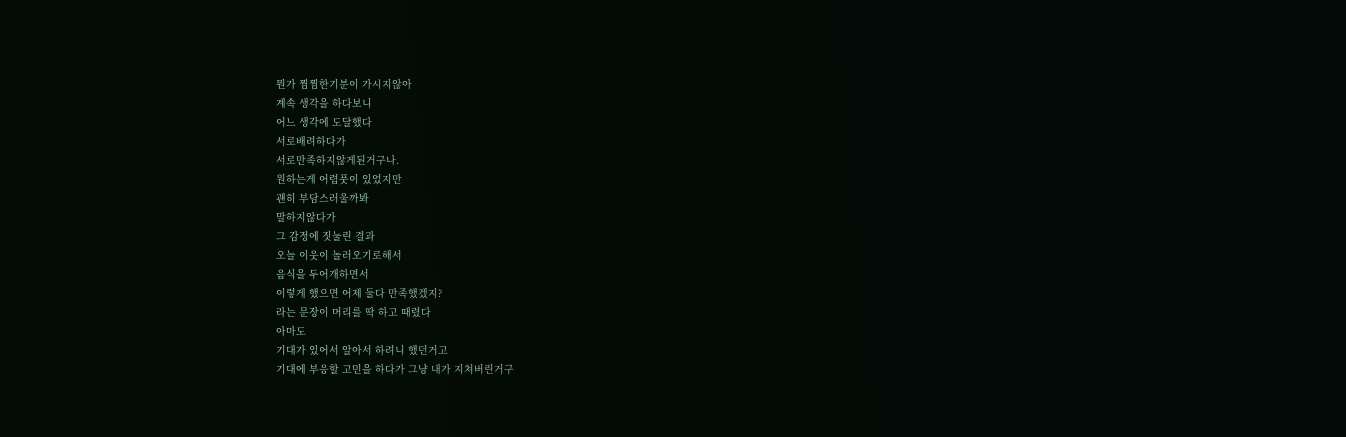뭔가 찜찜한기분이 가시지않아
계속 생각을 하다보니
어느 생각에 도달했다
서로배려하다가
서로만족하지않게된거구나.
원하는게 어렴풋이 있었지만
괜히 부담스러울까봐
말하지않다가
그 감정에 짓눌린 결과
오늘 이웃이 놀러오기로해서
음식을 두어개하면서
이렇게 했으면 어제 둘다 만족했겠지?
라는 문장이 머리를 딱 하고 때렸다
아마도
기대가 있어서 알아서 하려니 했던거고
기대에 부응할 고민을 하다가 그냥 내가 지쳐버린거구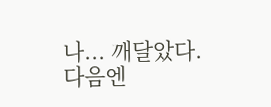나... 깨달았다.
다음엔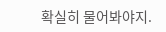확실히 물어봐야지.